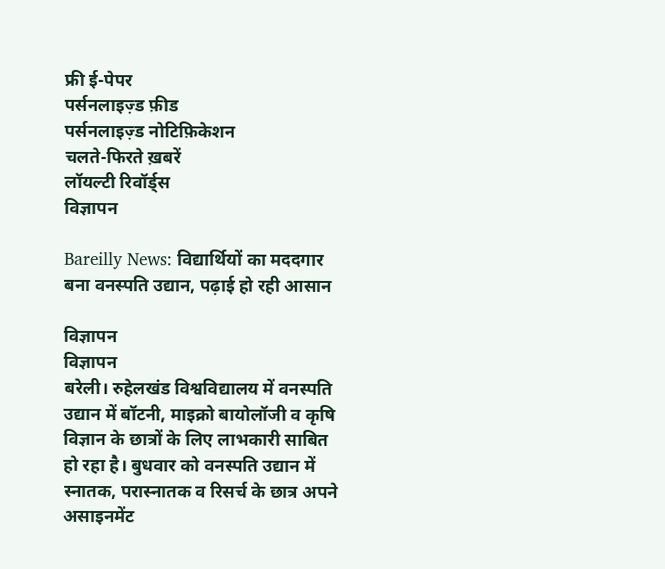फ्री ई-पेपर
पर्सनलाइज़्ड फ़ीड
पर्सनलाइज़्ड नोटिफ़िकेशन
चलते-फिरते ख़बरें
लॉयल्टी रिवॉर्ड्स
विज्ञापन

Bareilly News: विद्यार्थियों का मददगार बना वनस्पति उद्यान, पढ़ाई हो रही आसान

विज्ञापन
विज्ञापन
बरेली। रुहेलखंड विश्वविद्यालय में वनस्पति उद्यान में बॉटनी, माइक्रो बायोलॉजी व कृषि विज्ञान के छात्रों के लिए लाभकारी साबित हो रहा है। बुधवार को वनस्पति उद्यान में स्नातक, परास्नातक व रिसर्च के छात्र अपने असाइनमेंट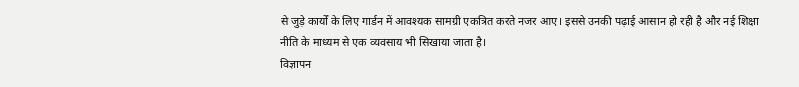से जुड़े कार्यों के लिए गार्डन में आवश्यक सामग्री एकत्रित करते नजर आए। इससे उनकी पढ़ाई आसान हो रही है और नई शिक्षा नीति के माध्यम से एक व्यवसाय भी सिखाया जाता है।
विज्ञापन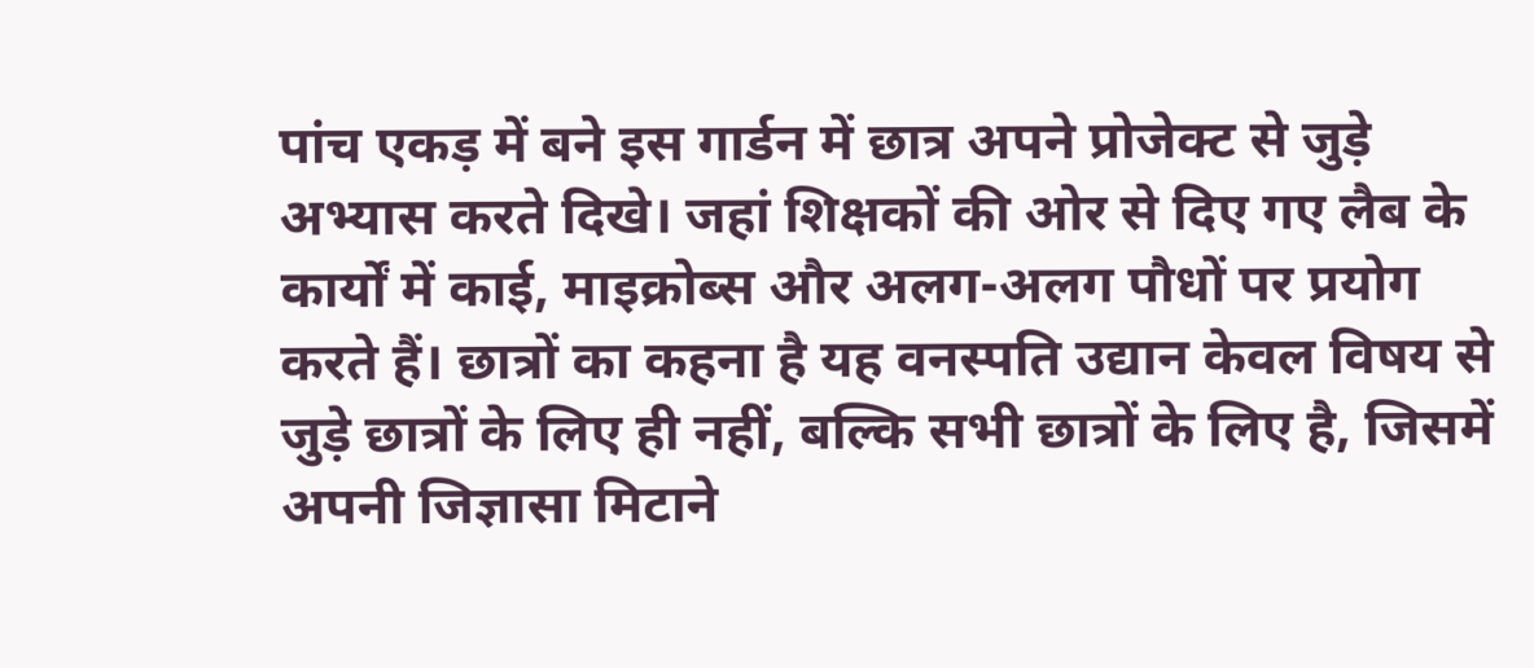पांच एकड़ में बने इस गार्डन में छात्र अपने प्रोजेक्ट से जुड़े अभ्यास करते दिखे। जहां शिक्षकों की ओर से दिए गए लैब के कार्यों में काई, माइक्रोब्स और अलग-अलग पौधों पर प्रयोग करते हैं। छात्रों का कहना है यह वनस्पति उद्यान केवल विषय से जुड़े छात्रों के लिए ही नहीं, बल्कि सभी छात्रों के लिए है, जिसमें अपनी जिज्ञासा मिटाने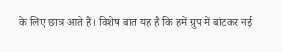के लिए छात्र आते हैं। विशेष बात यह है कि हमें ग्रुप में बांटकर नई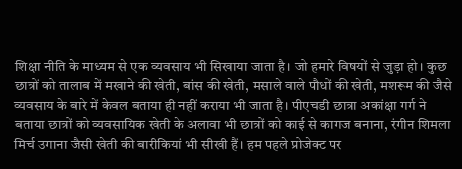शिक्षा नीति के माध्यम से एक व्यवसाय भी सिखाया जाता है। जो हमारे विषयों से जुड़ा हो। कुछ छात्रों को तालाब में मखाने की खेती, बांस की खेती, मसाले वाले पौधों की खेती, मशरूम की जैसे व्यवसाय के बारे में केवल बताया ही नहीं कराया भी जाता है। पीएचडी छात्रा अकांक्षा गर्ग ने बताया छात्रों को व्यवसायिक खेती के अलावा भी छात्रों को काई से कागज बनाना, रंगीन शिमला मिर्च उगाना जैसी खेती की बारीकियां भी सीखी हैं। हम पहले प्रोजेक्ट पर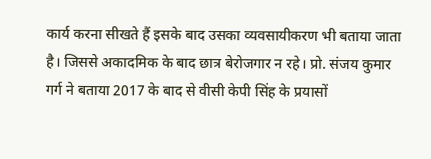कार्य करना सीखते हैं इसके बाद उसका व्यवसायीकरण भी बताया जाता है। जिससे अकादमिक के बाद छात्र बेरोजगार न रहे। प्रो. संजय कुमार गर्ग ने बताया 2017 के बाद से वीसी केपी सिंह के प्रयासों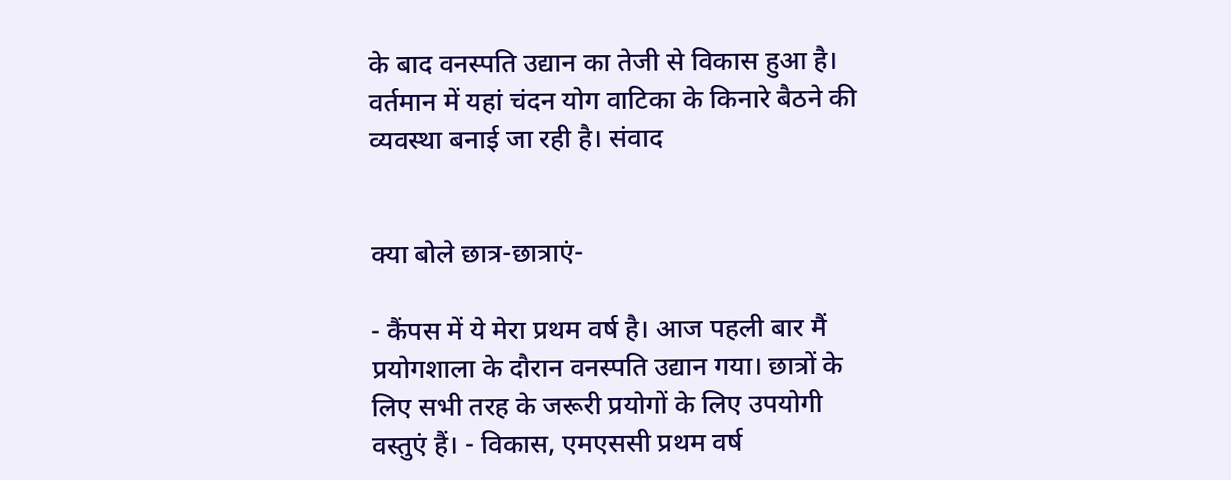के बाद वनस्पति उद्यान का तेजी से विकास हुआ है। वर्तमान में यहां चंदन योग वाटिका के किनारे बैठने की व्यवस्था बनाई जा रही है। संवाद


क्या बोले छात्र-छात्राएं-

- कैंपस में ये मेरा प्रथम वर्ष है। आज पहली बार मैं प्रयोगशाला के दौरान वनस्पति उद्यान गया। छात्रों के लिए सभी तरह के जरूरी प्रयोगों के लिए उपयोगी वस्तुएं हैं। - विकास, एमएससी प्रथम वर्ष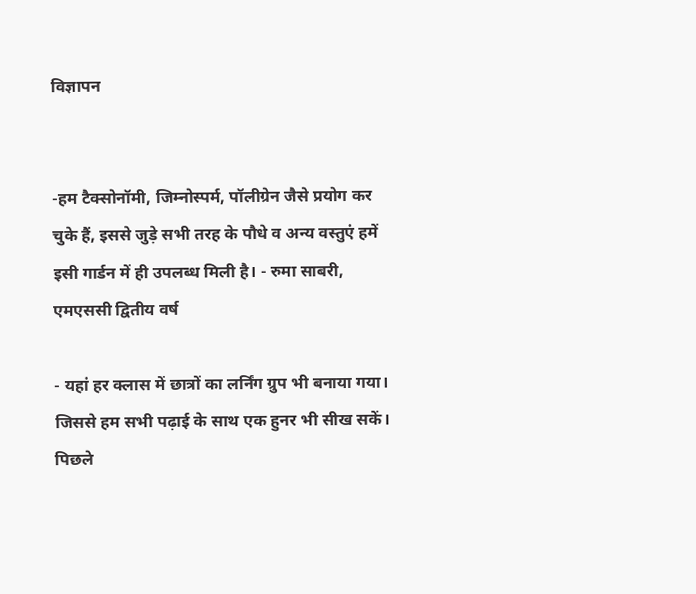विज्ञापन


-हम टैक्सोनॉमी, जिम्नोस्पर्म, पॉलीग्रेन जैसे प्रयोग कर चुके हैं, इससे जुड़े सभी तरह के पौधे व अन्य वस्तुएं हमें इसी गार्डन में ही उपलब्ध मिली है। - रुमा साबरी, एमएससी द्वितीय वर्ष

- यहां हर क्लास में छात्रों का लर्निंग ग्रुप भी बनाया गया। जिससे हम सभी पढ़ाई के साथ एक हुनर भी सीख सकें। पिछले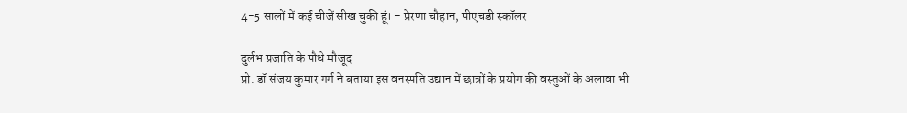4-5 सालों में कई चीजें सीख चुकी हूं। - प्रेरणा चौहान, पीएचडी स्कॉलर

दुर्लभ प्रजाति के पौधे मौजूद
प्रो. डॉ संजय कुमार गर्ग ने बताया इस वनस्पति उद्यान में छात्रों के प्रयोग की वस्तुओं के अलावा भी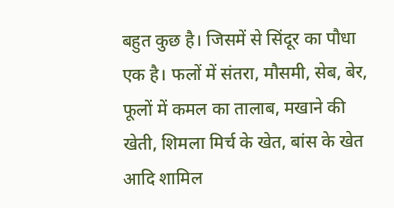बहुत कुछ है। जिसमें से सिंदूर का पौधा एक है। फलों में संतरा, मौसमी, सेब, बेर, फूलों में कमल का तालाब, मखाने की खेती, शिमला मिर्च के खेत, बांस के खेत आदि शामिल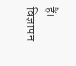हैं।
विज्ञापन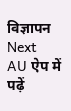विज्ञापन
Next
AU ऐप में पढ़ें